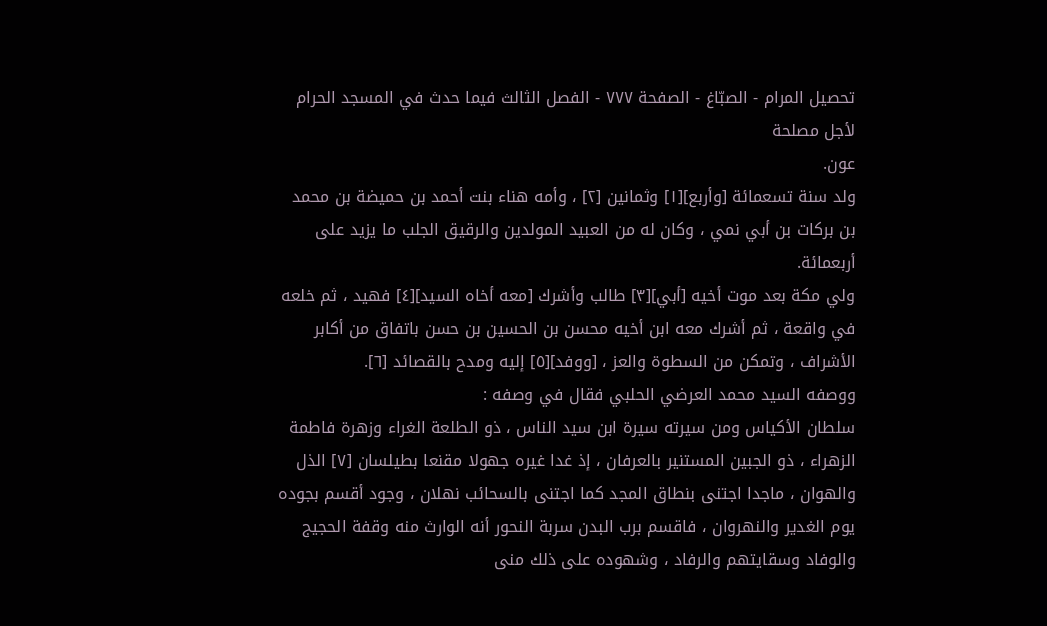تحصيل المرام - الصبّاغ - الصفحة ٧٧٧ - الفصل الثالث فيما حدث في المسجد الحرام لأجل مصلحة
عون.
ولد سنة تسعمائة [وأربع][١] وثمانين [٢] ، وأمه هناء بنت أحمد بن حميضة بن محمد بن بركات بن أبي نمي ، وكان له من العبيد المولدين والرقيق الجلب ما يزيد على أربعمائة.
ولي مكة بعد موت أخيه [أبي][٣] طالب وأشرك [معه أخاه السيد][٤] فهيد ، ثم خلعه في واقعة ، ثم أشرك معه ابن أخيه محسن بن الحسين بن حسن باتفاق من أكابر الأشراف ، وتمكن من السطوة والعز ، [ووفد][٥] إليه ومدح بالقصائد [٦].
ووصفه السيد محمد العرضي الحلبي فقال في وصفه :
سلطان الأكياس ومن سيرته سيرة ابن سيد الناس ، ذو الطلعة الغراء وزهرة فاطمة الزهراء ، ذو الجبين المستنير بالعرفان ، إذ غدا غيره جهولا مقنعا بطيلسان [٧] الذل والهوان ، ماجدا اجتنى بنطاق المجد كما اجتنى بالسحائب نهلان ، وجود أقسم بجوده يوم الغدير والنهروان ، فاقسم برب البدن سربة النحور أنه الوارث منه وقفة الحجيج والوفاد وسقايتهم والرفاد ، وشهوده على ذلك منى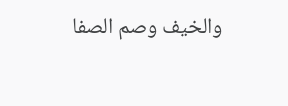والخيف وصم الصفا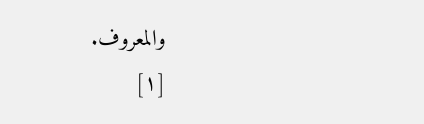والمعروف.
[١]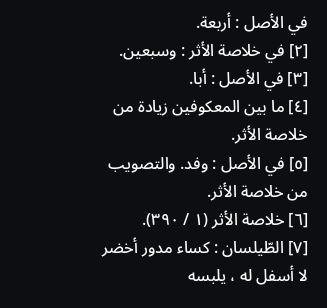في الأصل : أربعة.
[٢] في خلاصة الأثر : وسبعين.
[٣] في الأصل : أبا.
[٤] ما بين المعكوفين زيادة من خلاصة الأثر.
[٥] في الأصل : وفد. والتصويب من خلاصة الأثر.
[٦] خلاصة الأثر (١ / ٣٩٠).
[٧] الطّيلسان : كساء مدور أخضر لا أسفل له ، يلبسه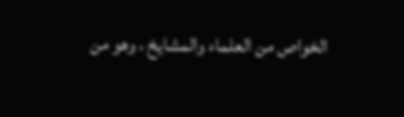الخواص من العلماء والمشايخ ، وهو من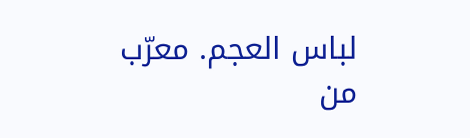لباس العجم. معرّب من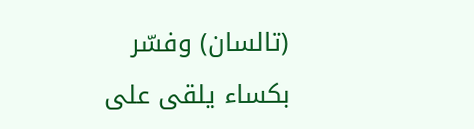(تالسان) وفسّر بكساء يلقى على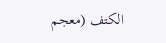الكتف (معجم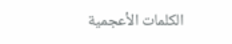الكلمات الأعجمية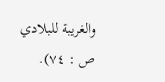والغريبة للبلادي ص : ٧٤).